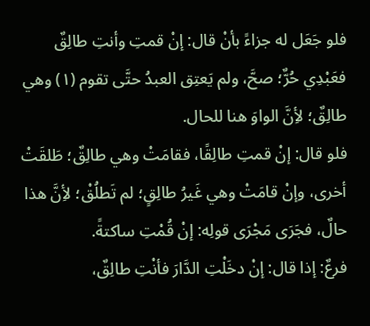فلو جَعَل له جزاءً بأنْ قال: إنْ قمتِ وأنتِ طالِقٌ فعَبْدِي حُرٌّ؛ صحَّ، ولم يَعتِق العبدُ حتَّى تقوم (١) وهي طالِقٌ؛ لأِنَّ الواوَ هنا للحال.
فلو قال: إنْ قمتِ طالِقًا، فقامَتْ وهي طالِقٌ؛ طَلقَتْ أخرى، وإنْ قامَتْ وهي غَيرُ طالِقٍ؛ لم تَطلُقْ؛ لأِنَّ هذا حالٌ، فجَرَى مَجْرَى قولِه: إنْ قُمْتِ ساكتةً.
فرعٌ: إذا قال: إنْ دخَلْتِ الدَّارَ فأنْتِ طالِقٌ،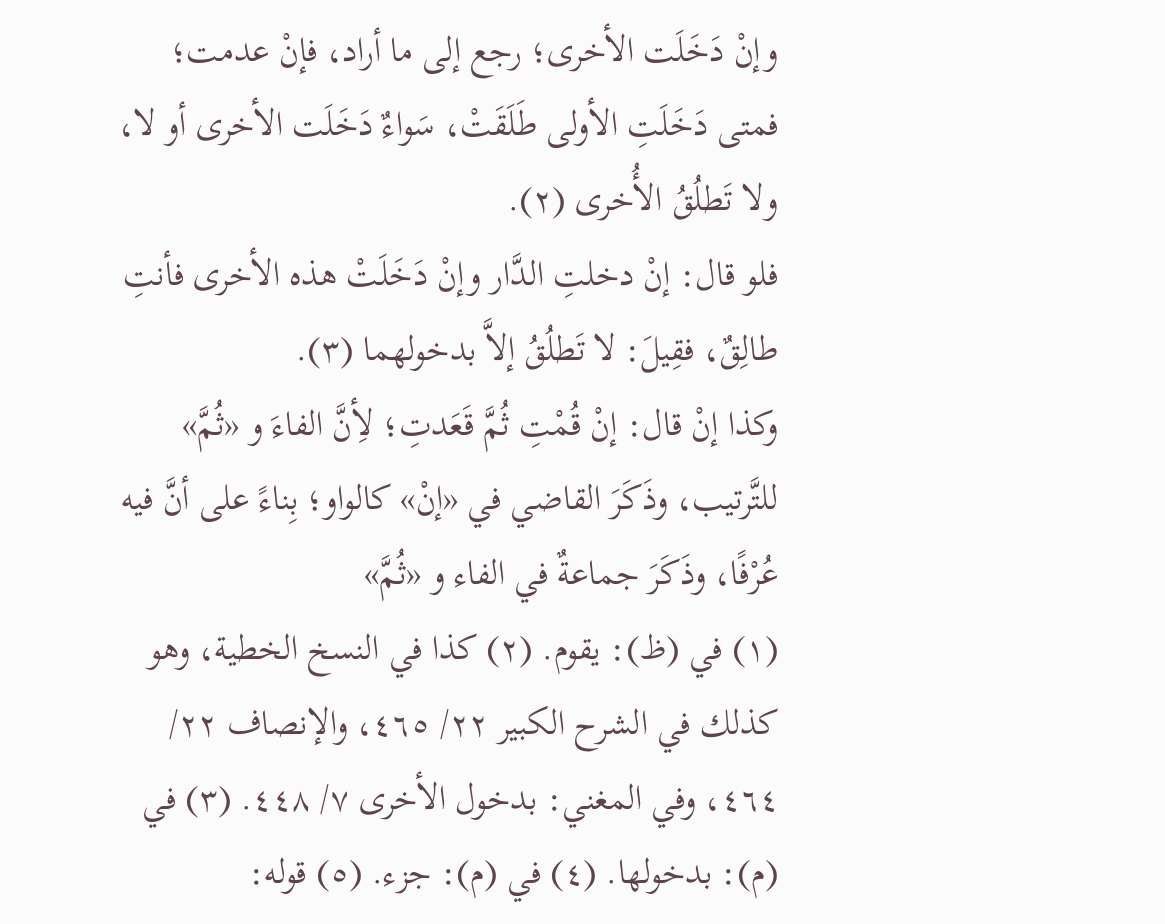وإنْ دَخَلَت الأخرى؛ رجع إلى ما أراد، فإنْ عدمت؛ فمتى دَخَلَتِ الأولى طَلَقَتْ، سَواءٌ دَخَلَت الأخرى أو لا، ولا تَطلُقُ الأُخرى (٢).
فلو قال: إنْ دخلتِ الدَّار وإنْ دَخَلَتْ هذه الأخرى فأنتِ طالِقٌ، فقِيلَ: لا تَطلُقُ إلاَّ بدخولهما (٣).
وكذا إنْ قال: إنْ قُمْتِ ثُمَّ قَعَدتِ؛ لأِنَّ الفاءَ و «ثُمَّ» للتَّرتيب، وذَكَرَ القاضي في «إنْ» كالواو؛ بِناءً على أنَّ فيه عُرْفًا، وذَكَرَ جماعةٌ في الفاء و «ثُمَّ»
(١) في (ظ): يقوم. (٢) كذا في النسخ الخطية، وهو كذلك في الشرح الكبير ٢٢/ ٤٦٥، والإنصاف ٢٢/ ٤٦٤، وفي المغني: بدخول الأخرى ٧/ ٤٤٨. (٣) في (م): بدخولها. (٤) في (م): جزء. (٥) قوله: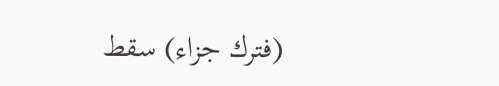(فترك جزاء) سقط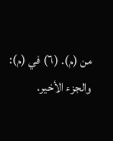من (م). (٦) في (م): والجزء الأخير.